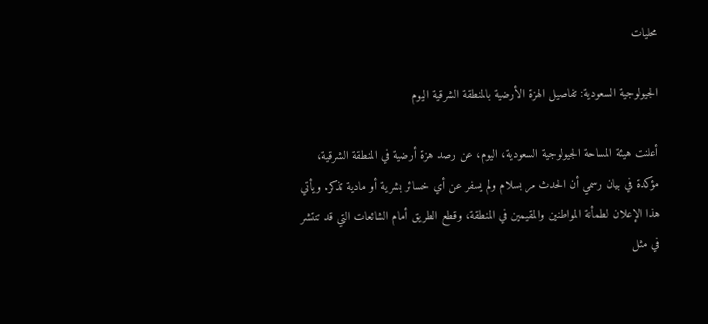محليات

الجيولوجية السعودية: تفاصيل الهزة الأرضية بالمنطقة الشرقية اليوم

أعلنت هيئة المساحة الجيولوجية السعودية، اليوم، عن رصد هزة أرضية في المنطقة الشرقية، مؤكدة في بيان رسمي أن الحدث مر بسلام ولم يسفر عن أي خسائر بشرية أو مادية تذكر. ويأتي هذا الإعلان لطمأنة المواطنين والمقيمين في المنطقة، وقطع الطريق أمام الشائعات التي قد تنتشر في مثل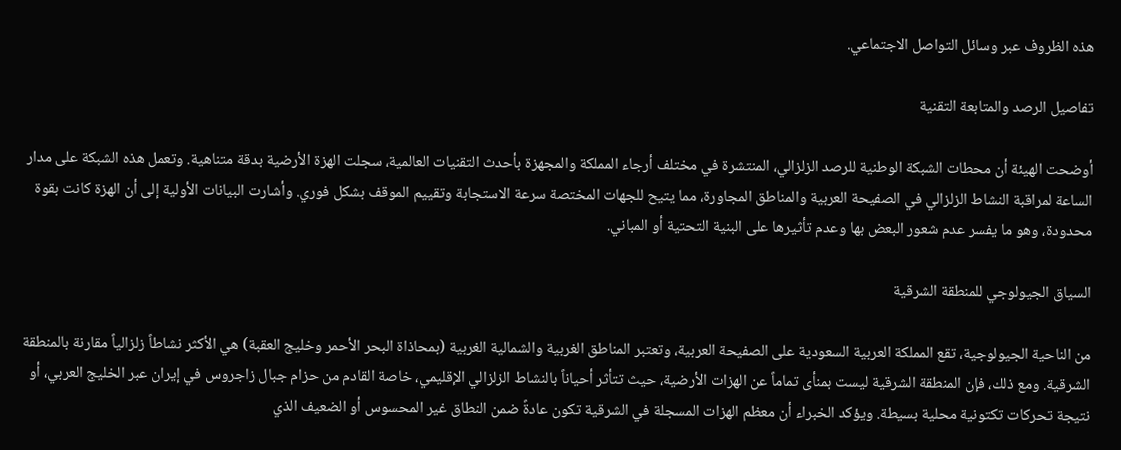هذه الظروف عبر وسائل التواصل الاجتماعي.

تفاصيل الرصد والمتابعة التقنية

أوضحت الهيئة أن محطات الشبكة الوطنية للرصد الزلزالي، المنتشرة في مختلف أرجاء المملكة والمجهزة بأحدث التقنيات العالمية، سجلت الهزة الأرضية بدقة متناهية. وتعمل هذه الشبكة على مدار الساعة لمراقبة النشاط الزلزالي في الصفيحة العربية والمناطق المجاورة، مما يتيح للجهات المختصة سرعة الاستجابة وتقييم الموقف بشكل فوري. وأشارت البيانات الأولية إلى أن الهزة كانت بقوة محدودة، وهو ما يفسر عدم شعور البعض بها وعدم تأثيرها على البنية التحتية أو المباني.

السياق الجيولوجي للمنطقة الشرقية

من الناحية الجيولوجية، تقع المملكة العربية السعودية على الصفيحة العربية، وتعتبر المناطق الغربية والشمالية الغربية (بمحاذاة البحر الأحمر وخليج العقبة) هي الأكثر نشاطاً زلزالياً مقارنة بالمنطقة الشرقية. ومع ذلك، فإن المنطقة الشرقية ليست بمنأى تماماً عن الهزات الأرضية، حيث تتأثر أحياناً بالنشاط الزلزالي الإقليمي، خاصة القادم من حزام جبال زاجروس في إيران عبر الخليج العربي، أو نتيجة تحركات تكتونية محلية بسيطة. ويؤكد الخبراء أن معظم الهزات المسجلة في الشرقية تكون عادةً ضمن النطاق غير المحسوس أو الضعيف الذي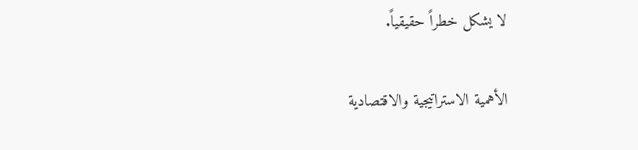لا يشكل خطراً حقيقياً.

الأهمية الاستراتيجية والاقتصادية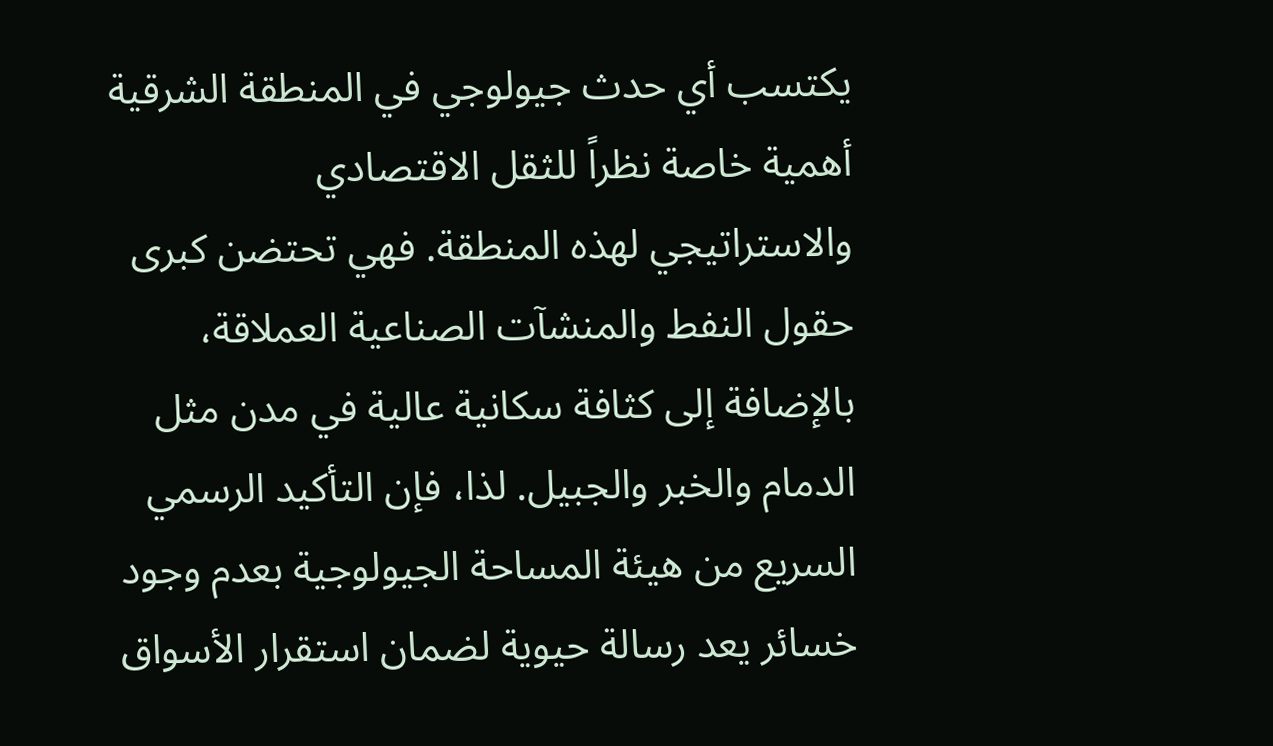يكتسب أي حدث جيولوجي في المنطقة الشرقية أهمية خاصة نظراً للثقل الاقتصادي والاستراتيجي لهذه المنطقة. فهي تحتضن كبرى حقول النفط والمنشآت الصناعية العملاقة، بالإضافة إلى كثافة سكانية عالية في مدن مثل الدمام والخبر والجبيل. لذا، فإن التأكيد الرسمي السريع من هيئة المساحة الجيولوجية بعدم وجود خسائر يعد رسالة حيوية لضمان استقرار الأسواق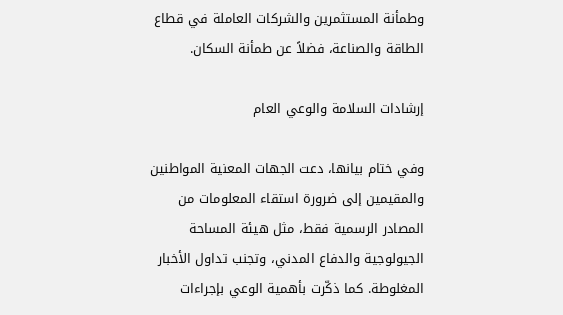وطمأنة المستثمرين والشركات العاملة في قطاع الطاقة والصناعة، فضلاً عن طمأنة السكان.

إرشادات السلامة والوعي العام

وفي ختام بيانها، دعت الجهات المعنية المواطنين والمقيمين إلى ضرورة استقاء المعلومات من المصادر الرسمية فقط، مثل هيئة المساحة الجيولوجية والدفاع المدني، وتجنب تداول الأخبار المغلوطة. كما ذكّرت بأهمية الوعي بإجراءات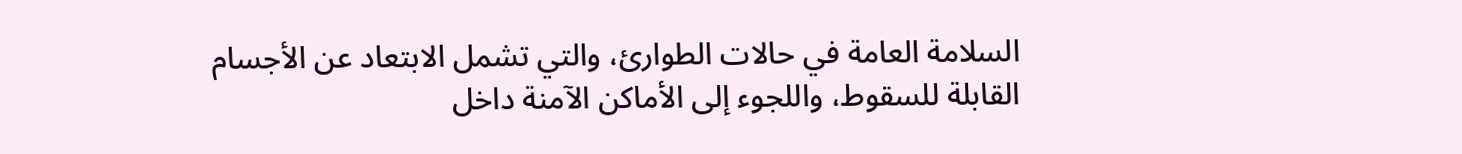السلامة العامة في حالات الطوارئ، والتي تشمل الابتعاد عن الأجسام القابلة للسقوط، واللجوء إلى الأماكن الآمنة داخل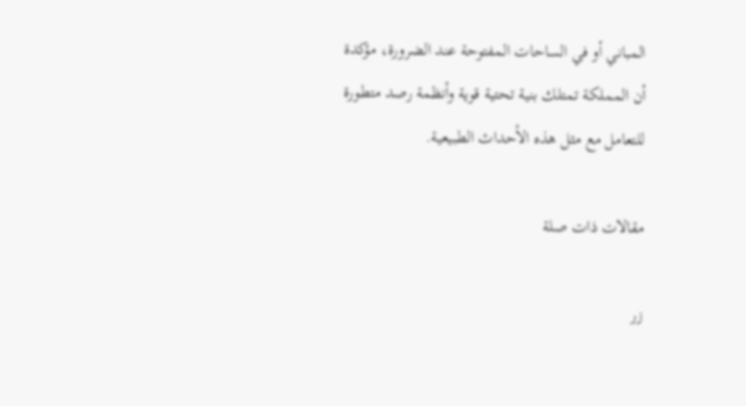المباني أو في الساحات المفتوحة عند الضرورة، مؤكدة أن المملكة تمتلك بنية تحتية قوية وأنظمة رصد متطورة للتعامل مع مثل هذه الأحداث الطبيعية.

مقالات ذات صلة

زر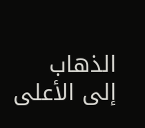الذهاب إلى الأعلى